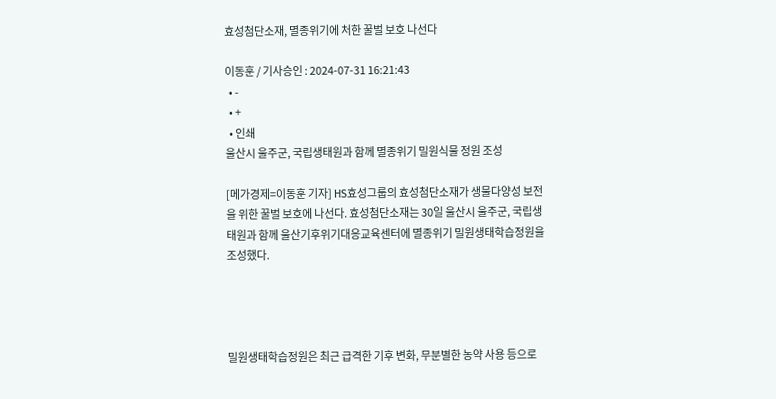효성첨단소재, 멸종위기에 처한 꿀벌 보호 나선다

이동훈 / 기사승인 : 2024-07-31 16:21:43
  • -
  • +
  • 인쇄
울산시 울주군, 국립생태원과 함께 멸종위기 밀원식물 정원 조성

[메가경제=이동훈 기자] HS효성그룹의 효성첨단소재가 생물다양성 보전을 위한 꿀벌 보호에 나선다. 효성첨단소재는 30일 울산시 울주군, 국립생태원과 함께 울산기후위기대응교육센터에 멸종위기 밀원생태학습정원을 조성했다.




밀원생태학습정원은 최근 급격한 기후 변화, 무분별한 농약 사용 등으로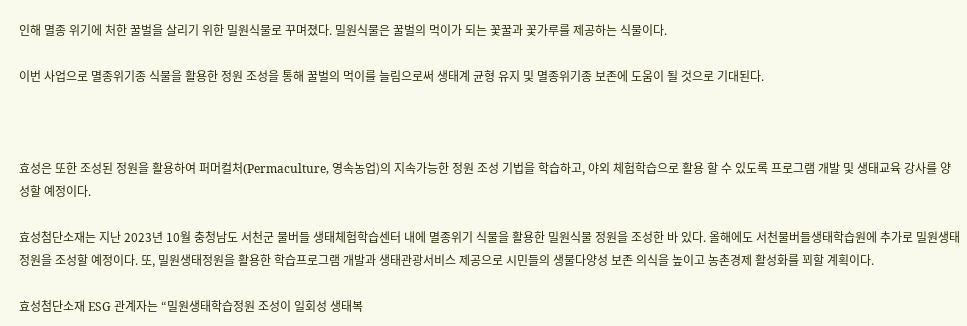인해 멸종 위기에 처한 꿀벌을 살리기 위한 밀원식물로 꾸며졌다. 밀원식물은 꿀벌의 먹이가 되는 꽃꿀과 꽃가루를 제공하는 식물이다.

이번 사업으로 멸종위기종 식물을 활용한 정원 조성을 통해 꿀벌의 먹이를 늘림으로써 생태계 균형 유지 및 멸종위기종 보존에 도움이 될 것으로 기대된다.



효성은 또한 조성된 정원을 활용하여 퍼머컬처(Permaculture, 영속농업)의 지속가능한 정원 조성 기법을 학습하고, 야외 체험학습으로 활용 할 수 있도록 프로그램 개발 및 생태교육 강사를 양성할 예정이다.

효성첨단소재는 지난 2023년 10월 충청남도 서천군 물버들 생태체험학습센터 내에 멸종위기 식물을 활용한 밀원식물 정원을 조성한 바 있다. 올해에도 서천물버들생태학습원에 추가로 밀원생태정원을 조성할 예정이다. 또, 밀원생태정원을 활용한 학습프로그램 개발과 생태관광서비스 제공으로 시민들의 생물다양성 보존 의식을 높이고 농촌경제 활성화를 꾀할 계획이다.

효성첨단소재 ESG 관계자는 “밀원생태학습정원 조성이 일회성 생태복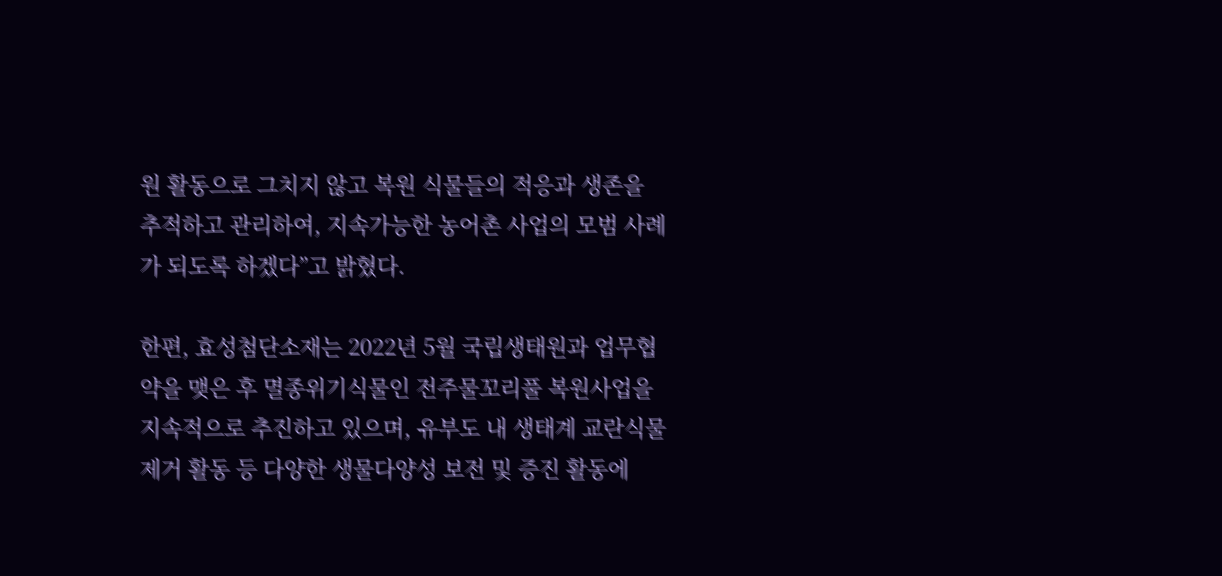원 활동으로 그치지 않고 복원 식물들의 적응과 생존을 추적하고 관리하여, 지속가능한 농어촌 사업의 모범 사례가 되도록 하겠다”고 밝혔다.

한편, 효성첨단소재는 2022년 5월 국립생태원과 업무협약을 맺은 후 멸종위기식물인 전주물꼬리풀 복원사업을 지속적으로 추진하고 있으며, 유부도 내 생태계 교란식물 제거 활동 등 다양한 생물다양성 보전 및 증진 활동에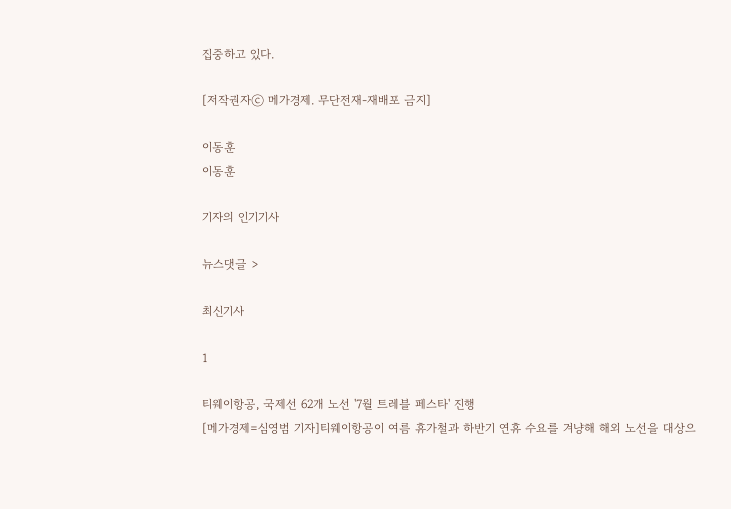집중하고 있다.

[저작권자ⓒ 메가경제. 무단전재-재배포 금지]

이동훈
이동훈

기자의 인기기사

뉴스댓글 >

최신기사

1

티웨이항공, 국제선 62개 노선 '7월 트레블 페스타' 진행
[메가경제=심영범 기자]티웨이항공이 여름 휴가철과 하반기 연휴 수요를 겨냥해 해외 노선을 대상으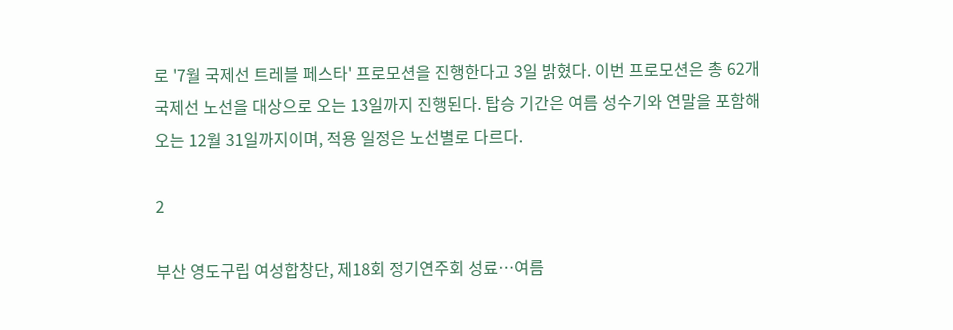로 '7월 국제선 트레블 페스타' 프로모션을 진행한다고 3일 밝혔다. 이번 프로모션은 총 62개 국제선 노선을 대상으로 오는 13일까지 진행된다. 탑승 기간은 여름 성수기와 연말을 포함해 오는 12월 31일까지이며, 적용 일정은 노선별로 다르다.

2

부산 영도구립 여성합창단, 제18회 정기연주회 성료…여름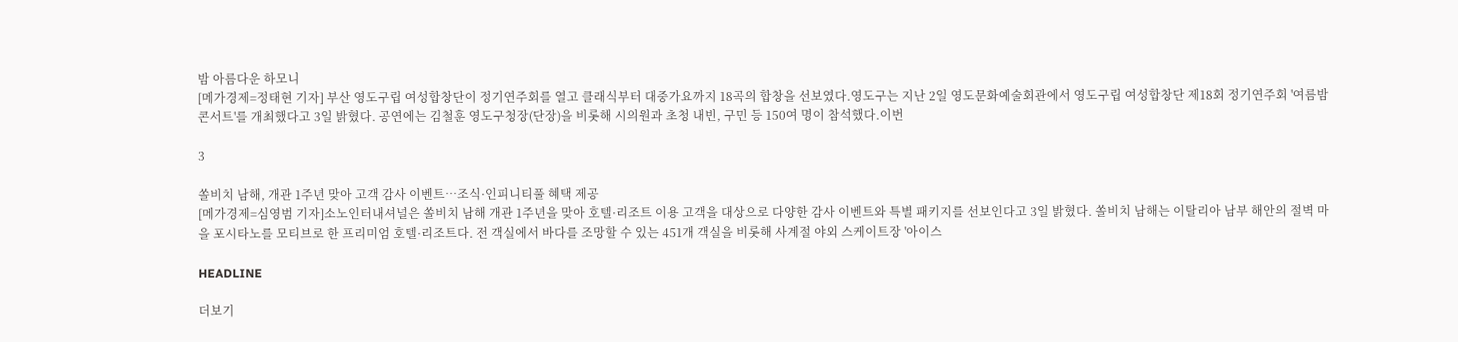밤 아름다운 하모니
[메가경제=정태현 기자] 부산 영도구립 여성합창단이 정기연주회를 열고 클래식부터 대중가요까지 18곡의 합창을 선보였다.영도구는 지난 2일 영도문화예술회관에서 영도구립 여성합창단 제18회 정기연주회 '여름밤 콘서트'를 개최했다고 3일 밝혔다. 공연에는 김철훈 영도구청장(단장)을 비롯해 시의원과 초청 내빈, 구민 등 150여 명이 참석했다.이번

3

쏠비치 남해, 개관 1주년 맞아 고객 감사 이벤트…조식·인피니티풀 혜택 제공
[메가경제=심영범 기자]소노인터내셔널은 쏠비치 남해 개관 1주년을 맞아 호텔·리조트 이용 고객을 대상으로 다양한 감사 이벤트와 특별 패키지를 선보인다고 3일 밝혔다. 쏠비치 남해는 이탈리아 남부 해안의 절벽 마을 포시타노를 모티브로 한 프리미엄 호텔·리조트다. 전 객실에서 바다를 조망할 수 있는 451개 객실을 비롯해 사계절 야외 스케이트장 '아이스

HEADLINE

더보기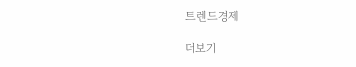트렌드경제

더보기